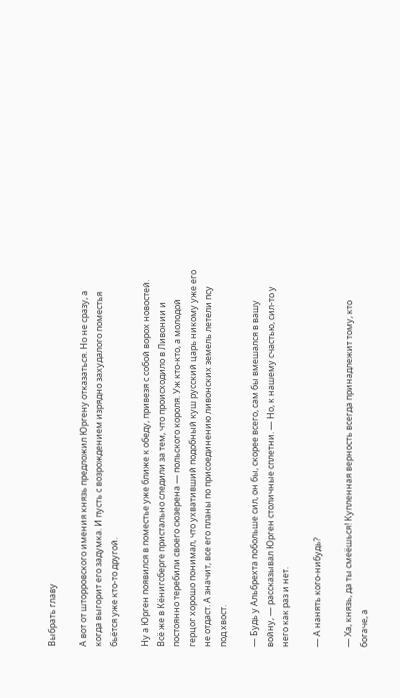Выбрать главу

А вот от шторровского имения князь предложил Юргену отказаться. Но не сразу, а когда выгорит его задумка. И пусть с возрождением изрядно захудалого поместья бьётся уже кто-то другой.

Ну а Юрген появился в поместье уже ближе к обеду, привезя с собой ворох новостей. Всё же в Кёнигсберге пристально следили за тем, что происходило в Ливонии и постоянно теребили своего сюзерена — польского короля. Уж кто-кто, а молодой герцог хорошо понимал, что ухвативший подобный куш русский царь никому уже его не отдаст. А значит, все его планы по присоединению ливонских земель летели псу под хвост.

— Будь у Альбрехта побольше сил, он бы, скорее всего, сам бы вмешался в вашу войну, — рассказывал Юрген столичные сплетни. — Но, к нашему счастью, сил-то у него как раз и нет.

— А нанять кого-нибудь?

— Ха, князь, да ты смеёшься! Купленная верность всегда принадлежит тому, кто богаче, а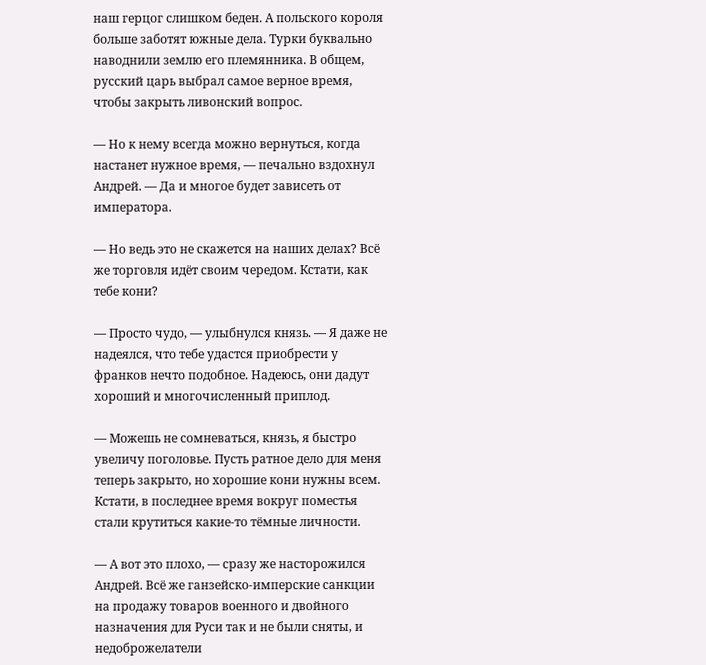наш герцог слишком беден. А польского короля больше заботят южные дела. Турки буквально наводнили землю его племянника. В общем, русский царь выбрал самое верное время, чтобы закрыть ливонский вопрос.

— Но к нему всегда можно вернуться, когда настанет нужное время, — печально вздохнул Андрей. — Да и многое будет зависеть от императора.

— Но ведь это не скажется на наших делах? Всё же торговля идёт своим чередом. Кстати, как тебе кони?

— Просто чудо, — улыбнулся князь. — Я даже не надеялся, что тебе удастся приобрести у франков нечто подобное. Надеюсь, они дадут хороший и многочисленный приплод.

— Можешь не сомневаться, князь, я быстро увеличу поголовье. Пусть ратное дело для меня теперь закрыто, но хорошие кони нужны всем. Кстати, в последнее время вокруг поместья стали крутиться какие-то тёмные личности.

— А вот это плохо, — сразу же насторожился Андрей. Всё же ганзейско-имперские санкции на продажу товаров военного и двойного назначения для Руси так и не были сняты, и недоброжелатели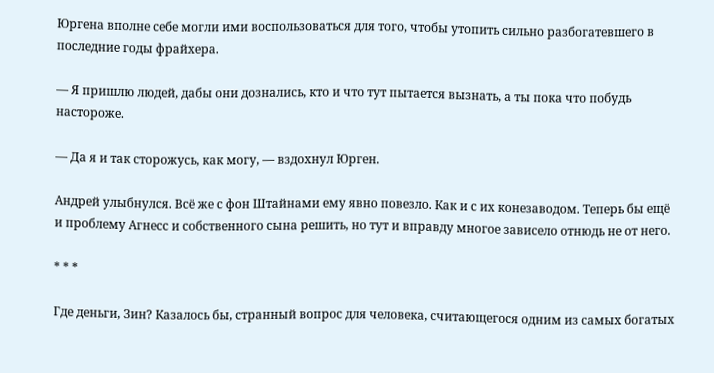Юргена вполне себе могли ими воспользоваться для того, чтобы утопить сильно разбогатевшего в последние годы фрайхера.

— Я пришлю людей, дабы они дознались, кто и что тут пытается вызнать, а ты пока что побудь настороже.

— Да я и так сторожусь, как могу, — вздохнул Юрген.

Андрей улыбнулся. Всё же с фон Штайнами ему явно повезло. Как и с их конезаводом. Теперь бы ещё и проблему Агнесс и собственного сына решить, но тут и вправду многое зависело отнюдь не от него.

* * *

Где деньги, Зин? Казалось бы, странный вопрос для человека, считающегося одним из самых богатых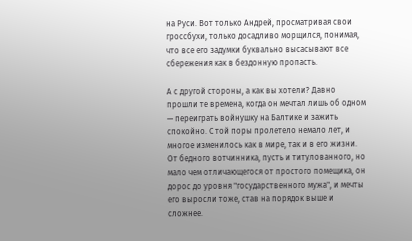на Руси. Вот только Андрей, просматривая свои гроссбухи, только досадливо морщился, понимая, что все его задумки буквально высасывают все сбережения как в бездонную пропасть.

А с другой стороны, а как вы хотели? Давно прошли те времена, когда он мечтал лишь об одном — переиграть войнушку на Балтике и зажить спокойно. С той поры пролетело немало лет, и многое изменилось как в мире, так и в его жизни. От бедного вотчинника, пусть и титулованного, но мало чем отличающегося от простого помещика, он дорос до уровня "государственного мужа", и мечты его выросли тоже, став на порядок выше и сложнее.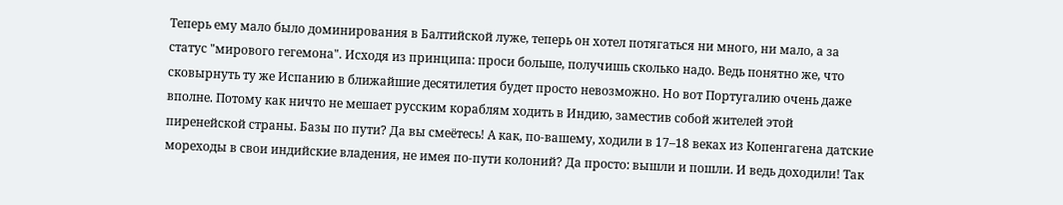Теперь ему мало было доминирования в Балтийской луже, теперь он хотел потягаться ни много, ни мало, а за статус "мирового гегемона". Исходя из принципа: проси больше, получишь сколько надо. Ведь понятно же, что сковырнуть ту же Испанию в ближайшие десятилетия будет просто невозможно. Но вот Португалию очень даже вполне. Потому как ничто не мешает русским кораблям ходить в Индию, заместив собой жителей этой пиренейской страны. Базы по пути? Да вы смеётесь! А как, по-вашему, ходили в 17–18 веках из Копенгагена датские мореходы в свои индийские владения, не имея по-пути колоний? Да просто: вышли и пошли. И ведь доходили! Так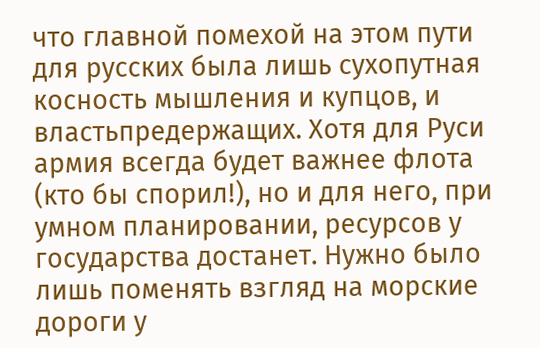что главной помехой на этом пути для русских была лишь сухопутная косность мышления и купцов, и властьпредержащих. Хотя для Руси армия всегда будет важнее флота (кто бы спорил!), но и для него, при умном планировании, ресурсов у государства достанет. Нужно было лишь поменять взгляд на морские дороги у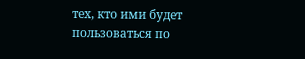тех, кто ими будет пользоваться по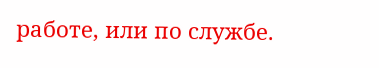работе, или по службе.